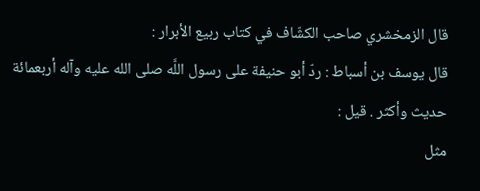قال الزمخشري صاحب الكشّاف في كتاب ربيع الأبرار :
قال يوسف بن أسباط : ردّ أبو حنيفة على رسول اللَّه صلى الله عليه وآله أربعمائة حديث وأكثر . قيل :
مثل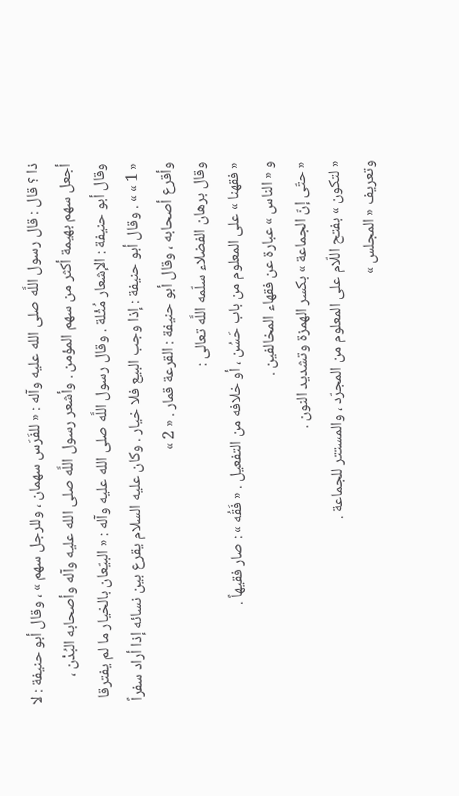ذا ؟ قال : قال رسول اللَّه صلى الله عليه وآله : « للفَرَس سهمان ، وللرجل سهم » ، وقال أبو حنيفة : لا أجعل سهم بهيمة أكثر من سهم المؤمن . وأشعر رسول اللَّه صلى الله عليه وآله وأصحابه البُدْن ، وقال أبو حنيفة : الإشعار مُثْلة . وقال رسول اللَّه صلى الله عليه وآله : « البيّعان بالخيار ما لم يفترقا « 1 » » . وقال أبو حنيفة : إذا وجب البيع فلا خيار . وكان عليه السلام يقرع بين نسائه إذا أراد سفراً وأقرع أصحابه ، وقال أبو حنيفة : القرعة قمار . « 2 »
وقال برهان الفضلاء سلّمه اللَّه تعالى :
« فقهنا » على المعلوم من باب حَسُن ، أو خلافه من التفعيل . « فَقُه » : صار فقيهاً .
و « الناس » عبارة عن فقهاء المخالفين .
« حتّى إنّ الجماعة » بكسر الهمزة وتشديد النون .
« لتكون » بفتح اللّام على المعلوم من المجرّد ، والمستتر للجماعة .
وتعريف « المجلس »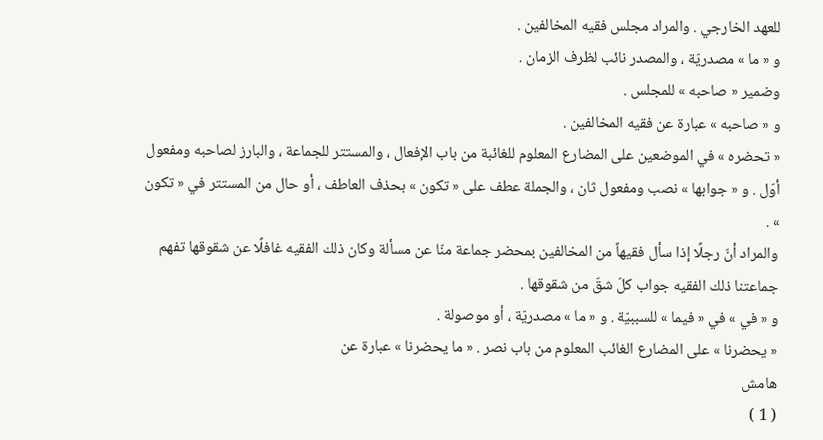للعهد الخارجي . والمراد مجلس فقيه المخالفين .
و « ما » مصدريّة ، والمصدر نائب لظرف الزمان .
وضمير « صاحبه » للمجلس .
و « صاحبه » عبارة عن فقيه المخالفين .
« تحضره » في الموضعين على المضارع المعلوم للغائبة من باب الإفعال ، والمستتر للجماعة ، والبارز لصاحبه ومفعول أوّل . و « جوابها » نصب ومفعول ثان ، والجملة عطف على « تكون » بحذف العاطف ، أو حال من المستتر في « تكون » .
والمراد أنّ رجلًا إذا سأل فقيهاً من المخالفين بمحضر جماعة منّا عن مسألة وكان ذلك الفقيه غافلًا عن شقوقها تفهم جماعتنا ذلك الفقيه جواب كلّ شقّ من شقوقها .
و « في » في « فيما » للسببيّة . و « ما » مصدريّة ، أو موصولة .
« يحضرنا » على المضارع الغائب المعلوم من باب نصر . « ما يحضرنا » عبارة عن
هامش
( 1 )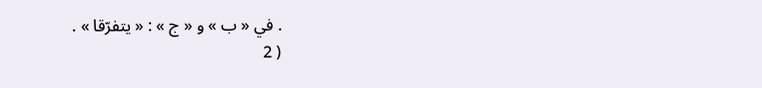. في « ب » و « ج » : « يتفرّقا » .
( 2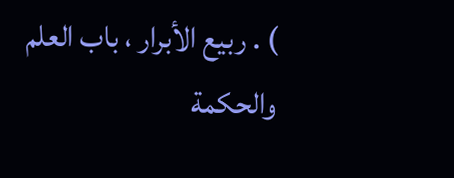) . ربيع الأبرار ، باب العلم والحكمة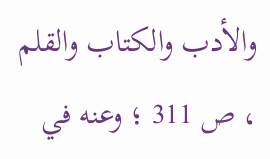والأدب والكتاب والقلم ، ص 311 ؛ وعنه في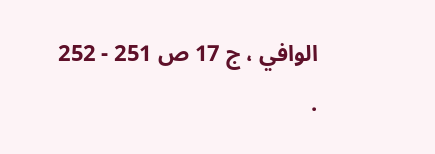الوافي ، ج 17 ص 251 - 252 .